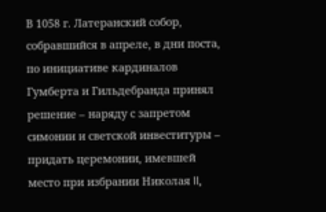В 1058 г. Латеранский собор, собравшийся в апреле, в дни поста, по инициативе кардиналов Гумберта и Гильдебранда принял решение – наряду с запретом симонии и светской инвеституры – придать церемонии, имевшей место при избрании Николая II,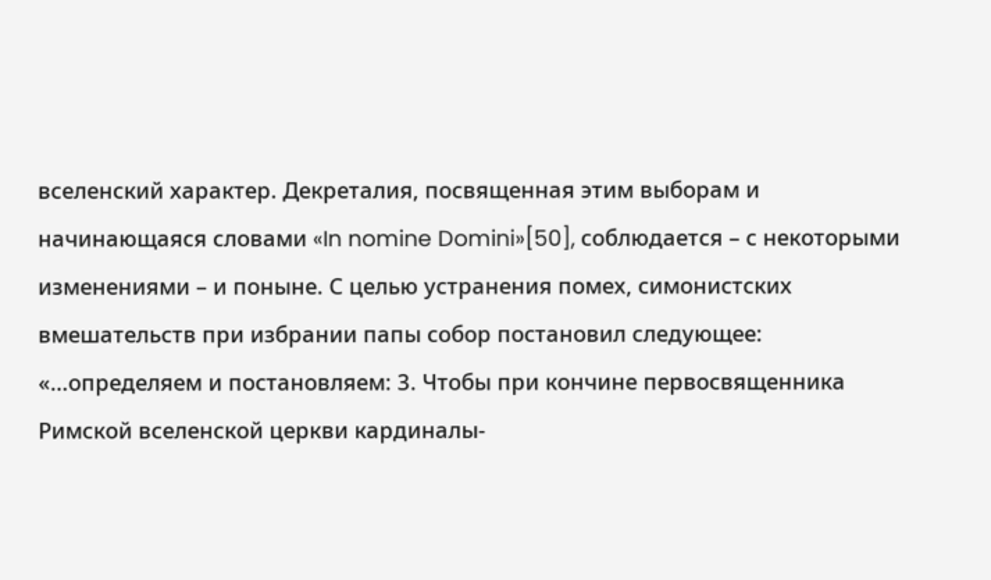вселенский характер. Декреталия, посвященная этим выборам и начинающаяся словами «In nomine Domini»[50], соблюдается – с некоторыми изменениями – и поныне. С целью устранения помех, симонистских вмешательств при избрании папы собор постановил следующее: «…определяем и постановляем: 3. Чтобы при кончине первосвященника Римской вселенской церкви кардиналы-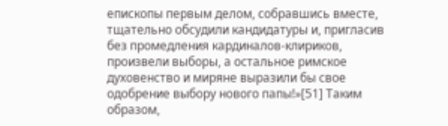епископы первым делом, собравшись вместе, тщательно обсудили кандидатуры и, пригласив без промедления кардиналов-клириков, произвели выборы, а остальное римское духовенство и миряне выразили бы свое одобрение выбору нового папы!»[51] Таким образом,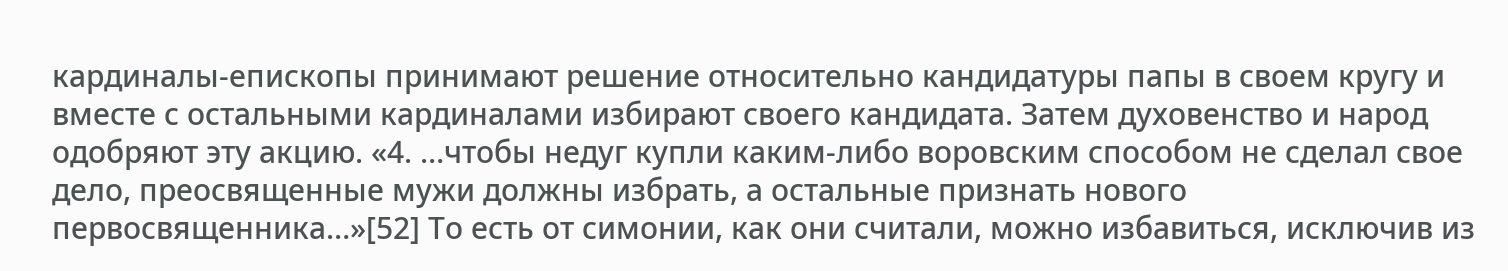кардиналы-епископы принимают решение относительно кандидатуры папы в своем кругу и вместе с остальными кардиналами избирают своего кандидата. Затем духовенство и народ одобряют эту акцию. «4. …чтобы недуг купли каким-либо воровским способом не сделал свое дело, преосвященные мужи должны избрать, а остальные признать нового первосвященника…»[52] То есть от симонии, как они считали, можно избавиться, исключив из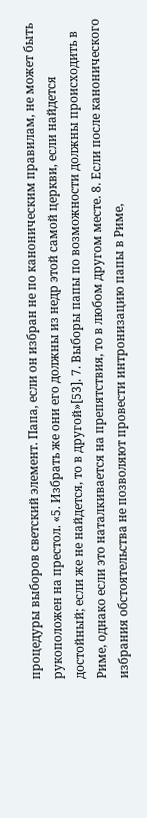процедуры выборов светский элемент. Папа, если он избран не по каноническим правилам, не может быть рукоположен на престол. «5. Избрать же они его должны из недр этой самой церкви, если найдется достойный; если же не найдется, то в другой»[53]. 7. Выборы папы по возможности должны происходить в Риме, однако если это наталкивается на препятствия, то в любом другом месте. 8. Если после канонического избрания обстоятельства не позволяют провести интронизацию папы в Риме,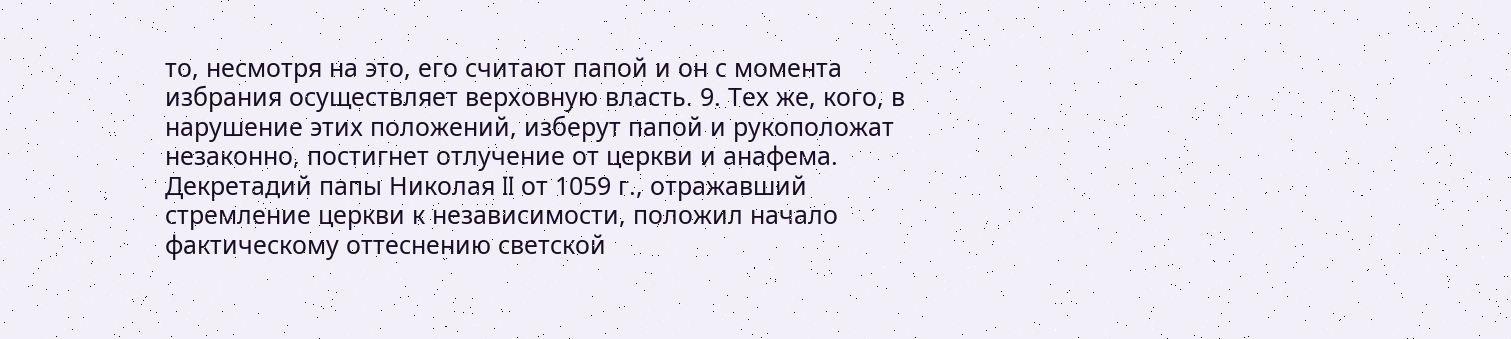то, несмотря на это, его считают папой и он с момента избрания осуществляет верховную власть. 9. Тех же, кого, в нарушение этих положений, изберут папой и рукоположат незаконно, постигнет отлучение от церкви и анафема.
Декретадий папы Николая II от 1059 г., отражавший стремление церкви к независимости, положил начало фактическому оттеснению светской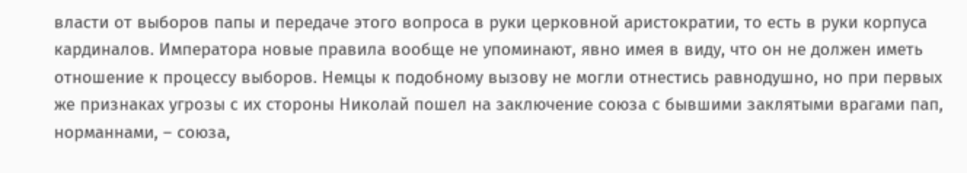власти от выборов папы и передаче этого вопроса в руки церковной аристократии, то есть в руки корпуса кардиналов. Императора новые правила вообще не упоминают, явно имея в виду, что он не должен иметь отношение к процессу выборов. Немцы к подобному вызову не могли отнестись равнодушно, но при первых же признаках угрозы с их стороны Николай пошел на заключение союза с бывшими заклятыми врагами пап, норманнами, – союза,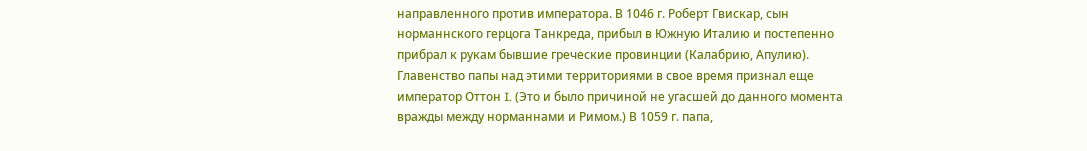направленного против императора. В 1046 г. Роберт Гвискар, сын норманнского герцога Танкреда, прибыл в Южную Италию и постепенно прибрал к рукам бывшие греческие провинции (Калабрию, Апулию). Главенство папы над этими территориями в свое время признал еще император Оттон I. (Это и было причиной не угасшей до данного момента вражды между норманнами и Римом.) В 1059 г. папа,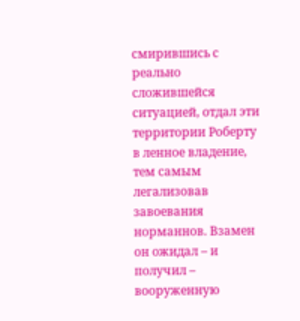смирившись с реально сложившейся ситуацией, отдал эти территории Роберту в ленное владение, тем самым легализовав завоевания норманнов. Взамен он ожидал – и получил – вооруженную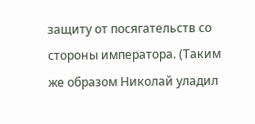защиту от посягательств со стороны императора. (Таким же образом Николай уладил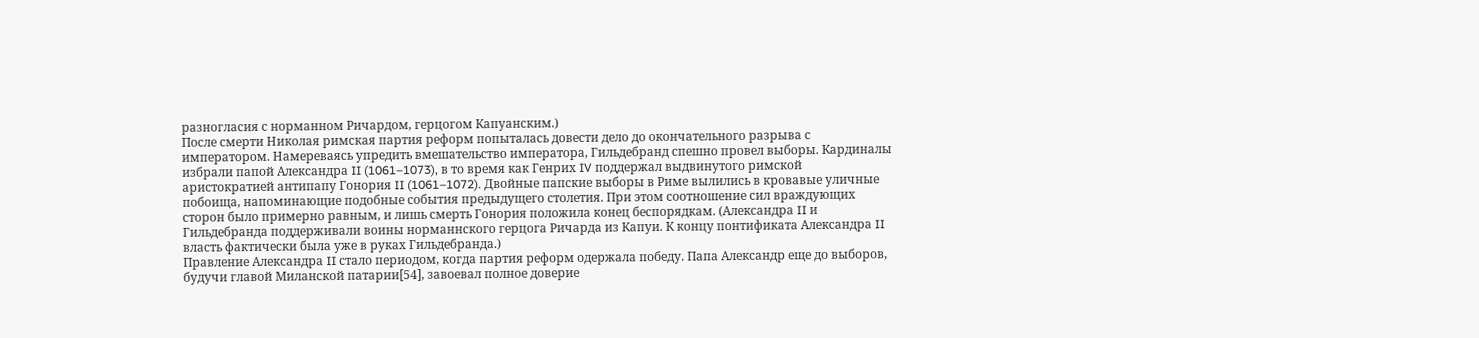разногласия с норманном Ричардом, герцогом Капуанским.)
После смерти Николая римская партия реформ попыталась довести дело до окончательного разрыва с императором. Намереваясь упредить вмешательство императора, Гильдебранд спешно провел выборы. Кардиналы избрали папой Александра II (1061–1073), в то время как Генрих IV поддержал выдвинутого римской аристократией антипапу Гонория II (1061–1072). Двойные папские выборы в Риме вылились в кровавые уличные побоища, напоминающие подобные события предыдущего столетия. При этом соотношение сил враждующих сторон было примерно равным, и лишь смерть Гонория положила конец беспорядкам. (Александра II и Гильдебранда поддерживали воины норманнского герцога Ричарда из Капуи. К концу понтификата Александра II власть фактически была уже в руках Гильдебранда.)
Правление Александра II стало периодом, когда партия реформ одержала победу. Папа Александр еще до выборов, будучи главой Миланской патарии[54], завоевал полное доверие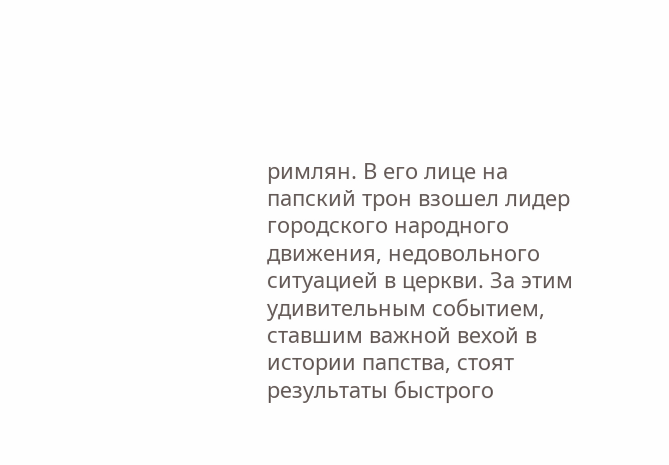римлян. В его лице на папский трон взошел лидер городского народного движения, недовольного ситуацией в церкви. За этим удивительным событием, ставшим важной вехой в истории папства, стоят результаты быстрого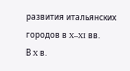развития итальянских городов в X–XI вв.
В X в.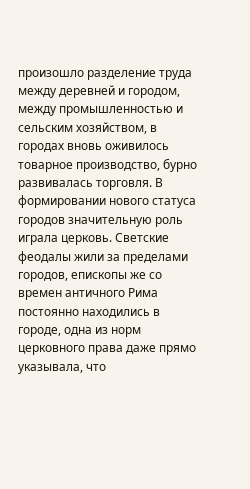произошло разделение труда между деревней и городом, между промышленностью и сельским хозяйством, в городах вновь оживилось товарное производство, бурно развивалась торговля. В формировании нового статуса городов значительную роль играла церковь. Светские феодалы жили за пределами городов, епископы же со времен античного Рима постоянно находились в городе, одна из норм церковного права даже прямо указывала, что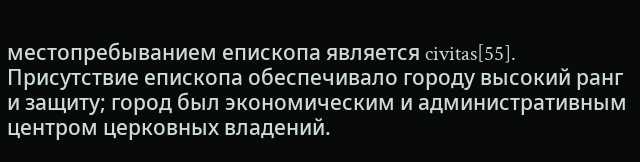местопребыванием епископа является civitas[55]. Присутствие епископа обеспечивало городу высокий ранг и защиту; город был экономическим и административным центром церковных владений.